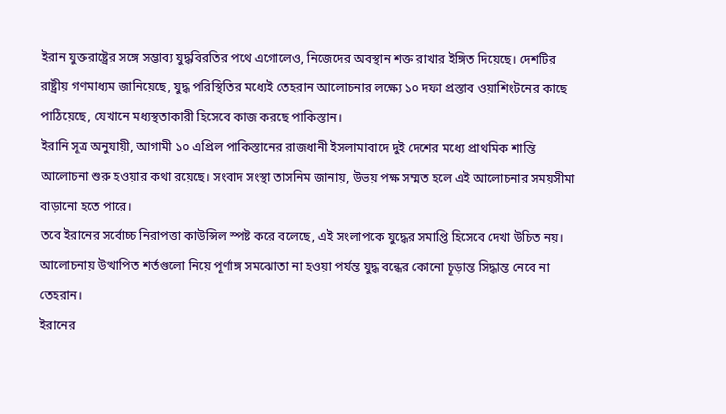ইরান যুক্তরাষ্ট্রের সঙ্গে সম্ভাব্য যুদ্ধবিরতির পথে এগোলেও, নিজেদের অবস্থান শক্ত রাখার ইঙ্গিত দিয়েছে। দেশটির রাষ্ট্রীয় গণমাধ্যম জানিয়েছে, যুদ্ধ পরিস্থিতির মধ্যেই তেহরান আলোচনার লক্ষ্যে ১০ দফা প্রস্তাব ওয়াশিংটনের কাছে পাঠিয়েছে, যেখানে মধ্যস্থতাকারী হিসেবে কাজ করছে পাকিস্তান।
ইরানি সূত্র অনুযায়ী, আগামী ১০ এপ্রিল পাকিস্তানের রাজধানী ইসলামাবাদে দুই দেশের মধ্যে প্রাথমিক শান্তি আলোচনা শুরু হওয়ার কথা রয়েছে। সংবাদ সংস্থা তাসনিম জানায়, উভয় পক্ষ সম্মত হলে এই আলোচনার সময়সীমা বাড়ানো হতে পারে।
তবে ইরানের সর্বোচ্চ নিরাপত্তা কাউন্সিল স্পষ্ট করে বলেছে, এই সংলাপকে যুদ্ধের সমাপ্তি হিসেবে দেখা উচিত নয়। আলোচনায় উত্থাপিত শর্তগুলো নিয়ে পূর্ণাঙ্গ সমঝোতা না হওয়া পর্যন্ত যুদ্ধ বন্ধের কোনো চূড়ান্ত সিদ্ধান্ত নেবে না তেহরান।
ইরানের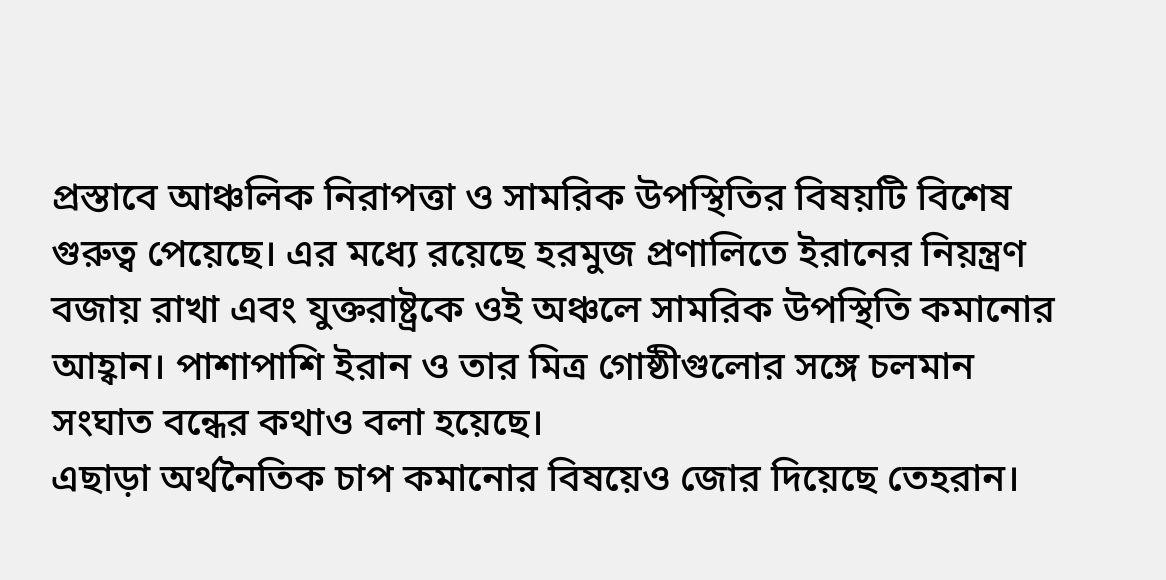প্রস্তাবে আঞ্চলিক নিরাপত্তা ও সামরিক উপস্থিতির বিষয়টি বিশেষ গুরুত্ব পেয়েছে। এর মধ্যে রয়েছে হরমুজ প্রণালিতে ইরানের নিয়ন্ত্রণ বজায় রাখা এবং যুক্তরাষ্ট্রকে ওই অঞ্চলে সামরিক উপস্থিতি কমানোর আহ্বান। পাশাপাশি ইরান ও তার মিত্র গোষ্ঠীগুলোর সঙ্গে চলমান সংঘাত বন্ধের কথাও বলা হয়েছে।
এছাড়া অর্থনৈতিক চাপ কমানোর বিষয়েও জোর দিয়েছে তেহরান।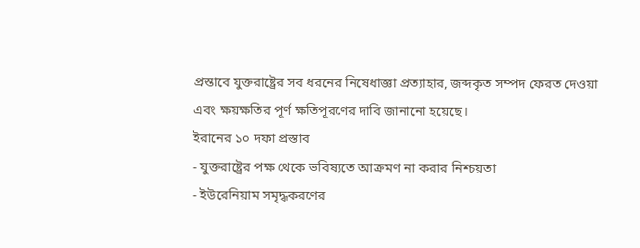প্রস্তাবে যুক্তরাষ্ট্রের সব ধরনের নিষেধাজ্ঞা প্রত্যাহার, জব্দকৃত সম্পদ ফেরত দেওয়া এবং ক্ষয়ক্ষতির পূর্ণ ক্ষতিপূরণের দাবি জানানো হয়েছে।
ইরানের ১০ দফা প্রস্তাব
- যুক্তরাষ্ট্রের পক্ষ থেকে ভবিষ্যতে আক্রমণ না করার নিশ্চয়তা
- ইউরেনিয়াম সমৃদ্ধকরণের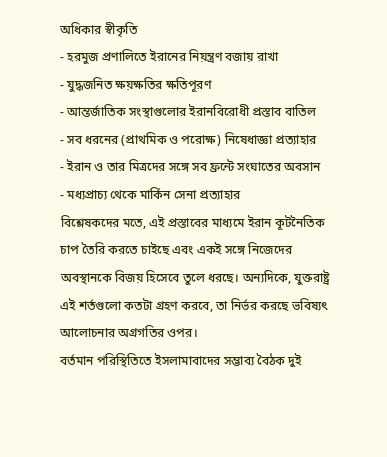অধিকার স্বীকৃতি
- হরমুজ প্রণালিতে ইরানের নিয়ন্ত্রণ বজায় রাখা
- যুদ্ধজনিত ক্ষয়ক্ষতির ক্ষতিপূরণ
- আন্তর্জাতিক সংস্থাগুলোর ইরানবিরোধী প্রস্তাব বাতিল
- সব ধরনের (প্রাথমিক ও পরোক্ষ) নিষেধাজ্ঞা প্রত্যাহার
- ইরান ও তার মিত্রদের সঙ্গে সব ফ্রন্টে সংঘাতের অবসান
- মধ্যপ্রাচ্য থেকে মার্কিন সেনা প্রত্যাহার
বিশ্লেষকদের মতে, এই প্রস্তাবের মাধ্যমে ইরান কূটনৈতিক চাপ তৈরি করতে চাইছে এবং একই সঙ্গে নিজেদের অবস্থানকে বিজয় হিসেবে তুলে ধরছে। অন্যদিকে, যুক্তরাষ্ট্র এই শর্তগুলো কতটা গ্রহণ করবে, তা নির্ভর করছে ভবিষ্যৎ আলোচনার অগ্রগতির ওপর।
বর্তমান পরিস্থিতিতে ইসলামাবাদের সম্ভাব্য বৈঠক দুই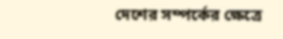দেশের সম্পর্কের ক্ষেত্রে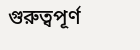গুরুত্বপূর্ণ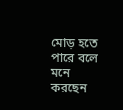মোড় হতে পারে বলে মনে করছেন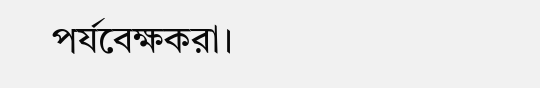পর্যবেক্ষকরা।